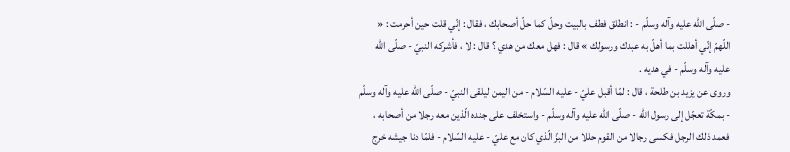- صلّى اللّه عليه وآله وسلّم - : انطلق فطف بالبيت وحلّ كما حلّ أصحابك ، فقال : إنّي قلت حين أحرمت : « اللّهمّ إنّي أهللت بما أهلّ به عبدك ورسولك » قال : فهل معك من هدي ؟ قال : لا ، فأشركه النبيّ - صلّى اللّه عليه وآله وسلّم - في هديه .
وروى عن يزيد بن طلحة ، قال : لمّا أقبل عليّ - عليه السّلام - من اليمن ليلقى النبيّ - صلّى اللّه عليه وآله وسلّم - بمكّة تعجّل إلى رسول اللّه - صلّى اللّه عليه وآله وسلّم - واستخلف على جنده الّذين معه رجلا من أصحابه ، فعمد ذلك الرجل فكسى رجالا من القوم حللا من البزّ الّذي كان مع عليّ - عليه السّلام - فلمّا دنا جيشه خرج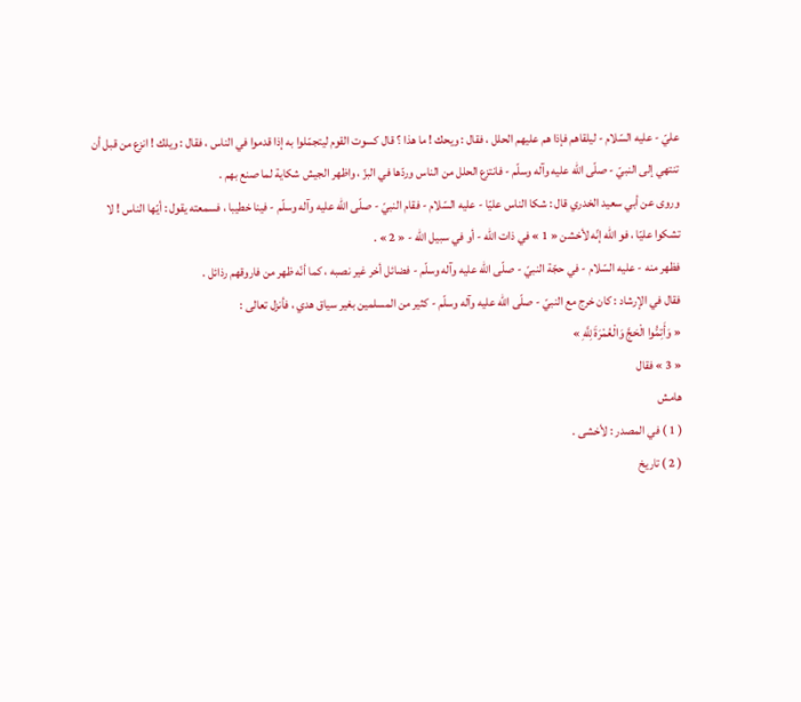عليّ - عليه السّلام - ليلقاهم فإذا هم عليهم الحلل ، فقال : ويحك ! ما هذا ؟ قال كسوت القوم ليتجمّلوا به إذا قدموا في الناس ، فقال : ويلك ! انزع من قبل أن تنتهي إلى النبيّ - صلّى اللّه عليه وآله وسلّم - فانتزع الحلل من الناس وردّها في البزّ ، واظهر الجيش شكاية لما صنع بهم .
وروى عن أبي سعيد الخدري قال : شكا الناس عليّا - عليه السّلام - فقام النبيّ - صلّى اللّه عليه وآله وسلّم - فينا خطيبا ، فسمعته يقول : أيّها الناس ! لا تشكوا عليّا ، فو اللّه إنّه لأخشن « 1 » في ذات اللّه - أو في سبيل اللّه - « 2 » .
فظهر منه - عليه السّلام - في حجّة النبيّ - صلّى اللّه عليه وآله وسلّم - فضائل أخر غير نصبه ، كما أنّه ظهر من فاروقهم رذائل .
فقال في الإرشاد : كان خرج مع النبيّ - صلّى اللّه عليه وآله وسلّم - كثير من المسلمين بغير سياق هدي ، فأنزل تعالى :
« وَأَتِمُّوا الْحَجَّ وَالْعُمْرَةَ لِلَّهِ »
« 3 » فقال
هامش
( 1 ) في المصدر : لأخشى .
( 2 ) تاريخ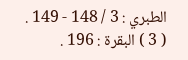الطبري : 3 / 148 - 149 .
( 3 ) البقرة : 196 .